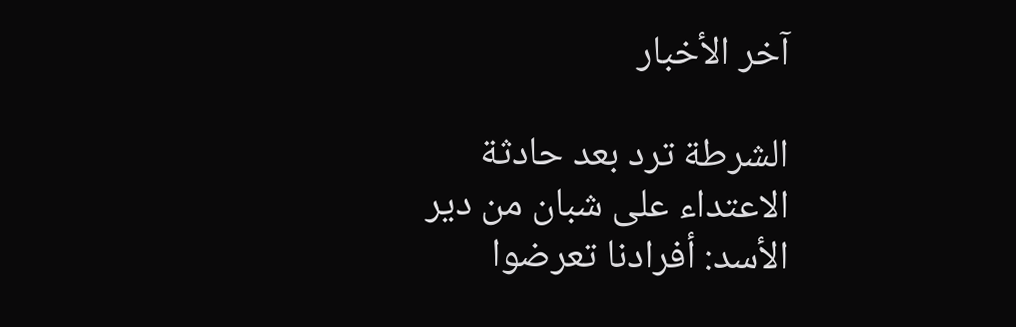آخر الأخبار

الشرطة ترد بعد حادثة الاعتداء على شبان من دير الأسد: أفرادنا تعرضوا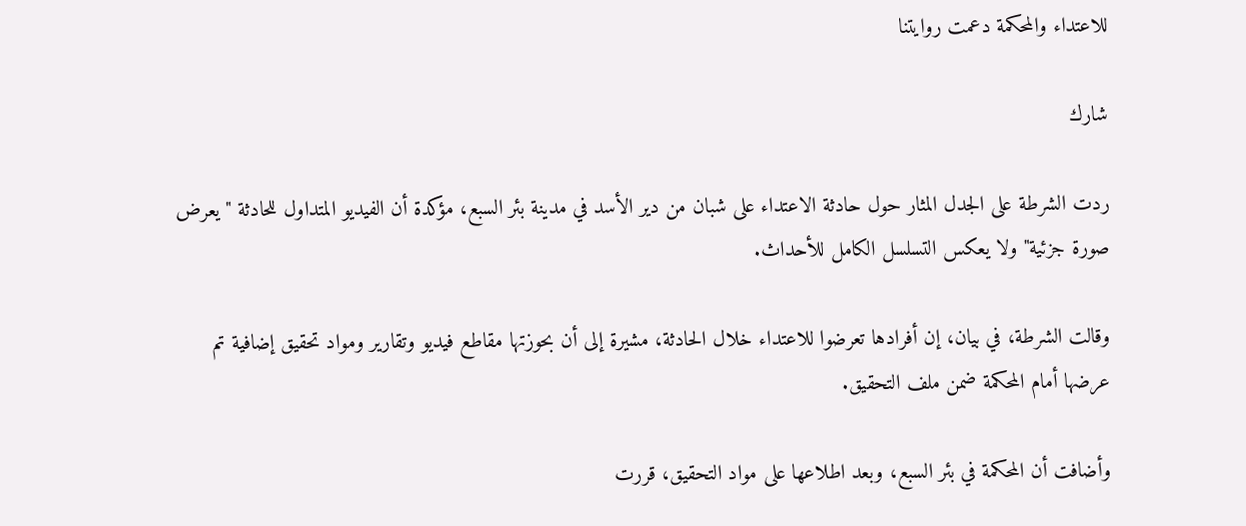للاعتداء والمحكمة دعمت روايتنا

شارك

ردت الشرطة على الجدل المثار حول حادثة الاعتداء على شبان من دير الأسد في مدينة بئر السبع، مؤكدة أن الفيديو المتداول للحادثة "يعرض صورة جزئية" ولا يعكس التسلسل الكامل للأحداث.

وقالت الشرطة، في بيان، إن أفرادها تعرضوا للاعتداء خلال الحادثة، مشيرة إلى أن بحوزتها مقاطع فيديو وتقارير ومواد تحقيق إضافية تم عرضها أمام المحكمة ضمن ملف التحقيق.

وأضافت أن المحكمة في بئر السبع، وبعد اطلاعها على مواد التحقيق، قررت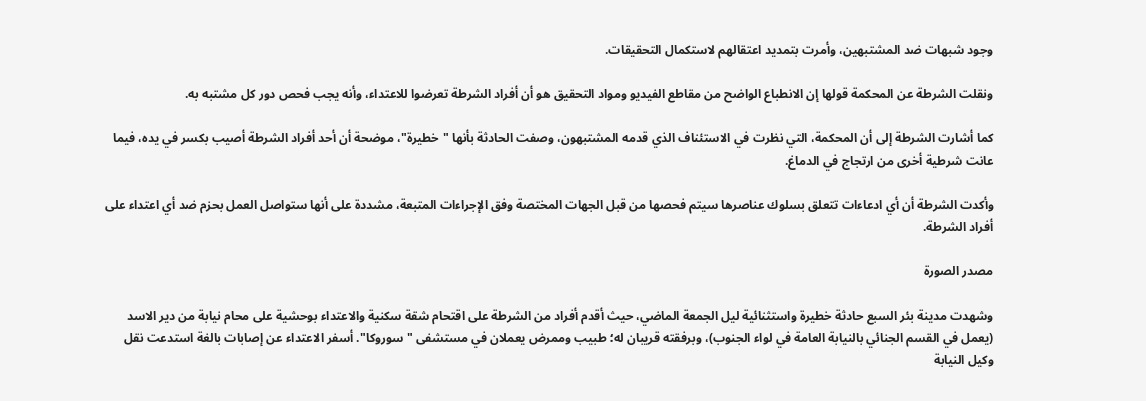وجود شبهات ضد المشتبهين، وأمرت بتمديد اعتقالهم لاستكمال التحقيقات.

ونقلت الشرطة عن المحكمة قولها إن الانطباع الواضح من مقاطع الفيديو ومواد التحقيق هو أن أفراد الشرطة تعرضوا للاعتداء، وأنه يجب فحص دور كل مشتبه به.

كما أشارت الشرطة إلى أن المحكمة، التي نظرت في الاستئناف الذي قدمه المشتبهون، وصفت الحادثة بأنها "خطيرة"، موضحة أن أحد أفراد الشرطة أصيب بكسر في يده، فيما عانت شرطية أخرى من ارتجاج في الدماغ.

وأكدت الشرطة أن أي ادعاءات تتعلق بسلوك عناصرها سيتم فحصها من قبل الجهات المختصة وفق الإجراءات المتبعة، مشددة على أنها ستواصل العمل بحزم ضد أي اعتداء على أفراد الشرطة.

مصدر الصورة

وشهدت مدينة بئر السبع حادثة خطيرة واستثنائية ليل الجمعة الماضي، حيث أقدم أفراد من الشرطة على اقتحام شقة سكنية والاعتداء بوحشية على محام نيابة من دير الاسد (يعمل في القسم الجنائي بالنيابة العامة في لواء الجنوب)، وبرفقته قريبان له؛ طبيب وممرض يعملان في مستشفى "سوروكا". أسفر الاعتداء عن إصابات بالغة استدعت نقل وكيل النيابة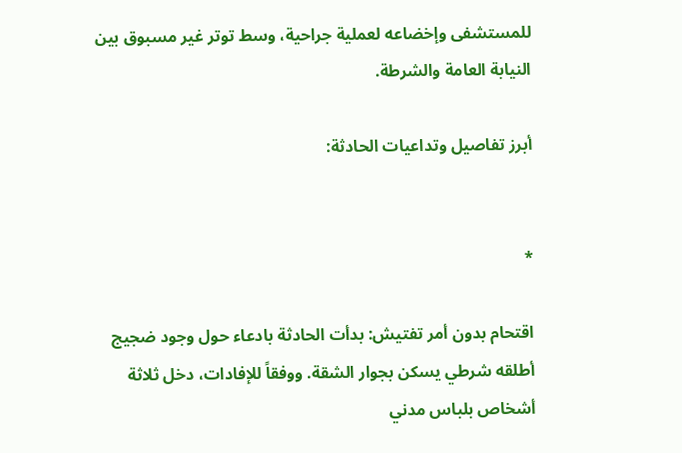للمستشفى وإخضاعه لعملية جراحية، وسط توتر غير مسبوق بين النيابة العامة والشرطة.

أبرز تفاصيل وتداعيات الحادثة:


*

اقتحام بدون أمر تفتيش: بدأت الحادثة بادعاء حول وجود ضجيج أطلقه شرطي يسكن بجوار الشقة. ووفقاً للإفادات، دخل ثلاثة أشخاص بلباس مدني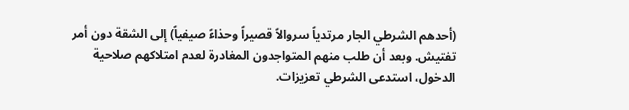(أحدهم الشرطي الجار مرتدياً سروالاً قصيراً وحذاءً صيفياً) إلى الشقة دون أمر تفتيش. وبعد أن طلب منهم المتواجدون المغادرة لعدم امتلاكهم صلاحية الدخول، استدعى الشرطي تعزيزات.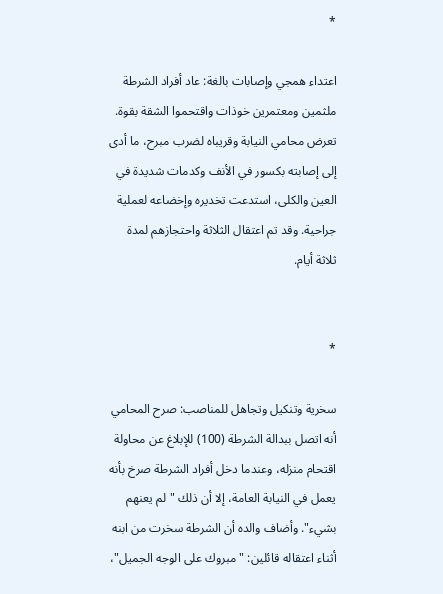*

اعتداء همجي وإصابات بالغة: عاد أفراد الشرطة ملثمين ومعتمرين خوذات واقتحموا الشقة بقوة. تعرض محامي النيابة وقريباه لضرب مبرح، ما أدى إلى إصابته بكسور في الأنف وكدمات شديدة في العين والكلى، استدعت تخديره وإخضاعه لعملية جراحية. وقد تم اعتقال الثلاثة واحتجازهم لمدة ثلاثة أيام.


*

سخرية وتنكيل وتجاهل للمناصب: صرح المحامي أنه اتصل ببدالة الشرطة (100) للإبلاغ عن محاولة اقتحام منزله، وعندما دخل أفراد الشرطة صرخ بأنه يعمل في النيابة العامة، إلا أن ذلك "لم يعنهم بشيء". وأضاف والده أن الشرطة سخرت من ابنه أثناء اعتقاله قائلين: "مبروك على الوجه الجميل"،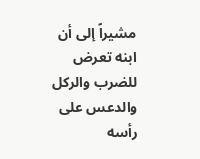مشيراً إلى أن ابنه تعرض للضرب والركل والدعس على رأسه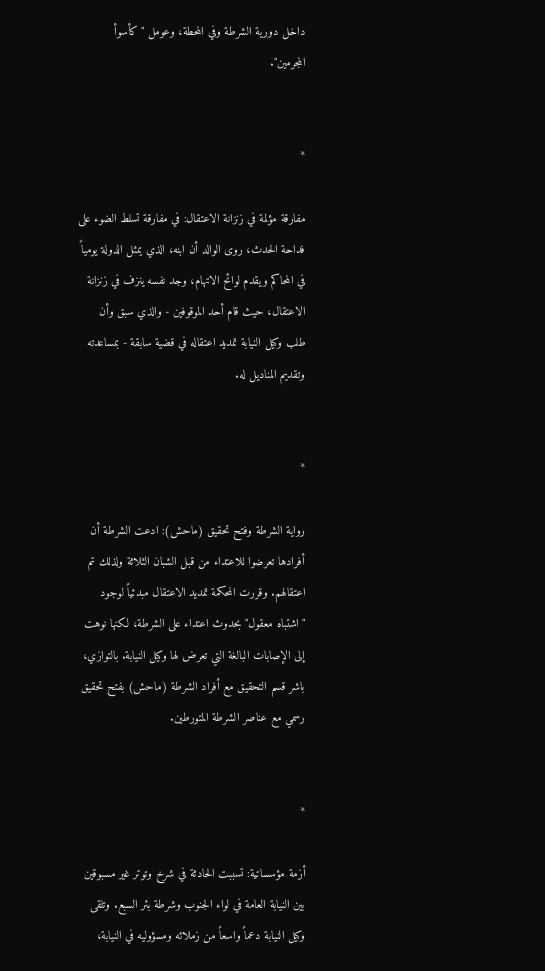داخل دورية الشرطة وفي المحطة، وعومل "كأسوأ المجرمين".


*

مفارقة مؤلمة في زنزانة الاعتقال: في مفارقة تسلط الضوء على فداحة الحدث، روى الوالد أن ابنه، الذي يمثل الدولة يومياً في المحاكم ويقدم لوائح الاتهام، وجد نفسه ينزف في زنزانة الاعتقال، حيث قام أحد الموقوفين - والذي سبق وأن طلب وكيل النيابة تمديد اعتقاله في قضية سابقة - بمساعدته وتقديم المناديل له.


*

رواية الشرطة وفتح تحقيق (ماحش): ادعت الشرطة أن أفرادها تعرضوا للاعتداء من قبل الشبان الثلاثة ولذلك تم اعتقالهم. وقررت المحكمة تمديد الاعتقال مبدئياً لوجود "اشتباه معقول" بحدوث اعتداء على الشرطة، لكنها نوهت إلى الإصابات البالغة التي تعرض لها وكيل النيابة. بالتوازي، باشر قسم التحقيق مع أفراد الشرطة (ماحش) بفتح تحقيق رسمي مع عناصر الشرطة المتورطين.


*

أزمة مؤسساتية: تسببت الحادثة في شرخ وتوتر غير مسبوقين بين النيابة العامة في لواء الجنوب وشرطة بئر السبع. وتلقى وكيل النيابة دعماً واسعاً من زملائه ومسؤوليه في النيابة،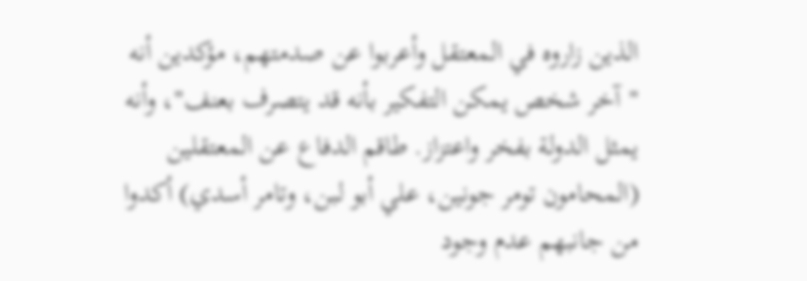الذين زاروه في المعتقل وأعربوا عن صدمتهم، مؤكدين أنه "آخر شخص يمكن التفكير بأنه قد يتصرف بعنف"، وأنه يمثل الدولة بفخر واعتزاز. طاقم الدفاع عن المعتقلين (المحامون تومر جونين، علي أبو لبن، وتامر أسدي) أكدوا من جانبهم عدم وجود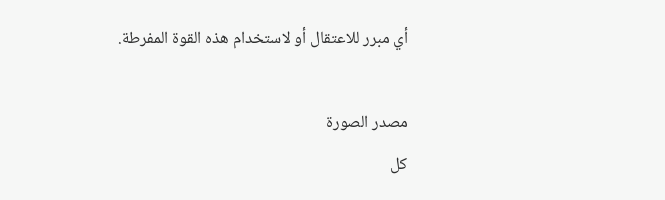أي مبرر للاعتقال أو لاستخدام هذه القوة المفرطة.

مصدر الصورة
كل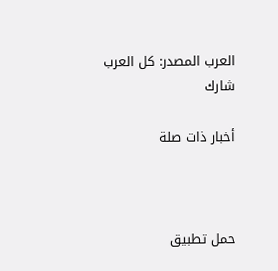العرب المصدر: كل العرب
شارك

أخبار ذات صلة



حمل تطبيق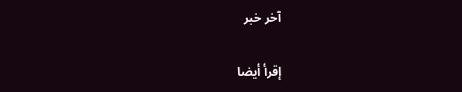آخر خبر

إقرأ أيضا